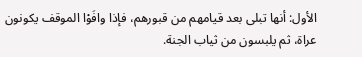الأول: أنها تبلى بعد قيامهم من قبورهم، فإذا وافَوْا الموقف يكونون عراة، ثم يلبسون من ثياب الجنة.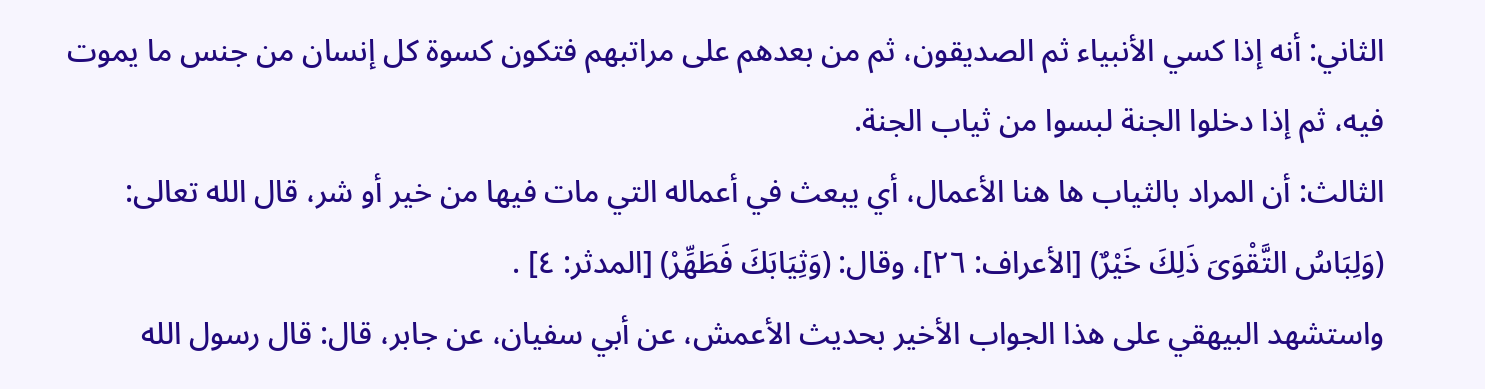الثاني: أنه إذا كسي الأنبياء ثم الصديقون، ثم من بعدهم على مراتبهم فتكون كسوة كل إنسان من جنس ما يموت فيه، ثم إذا دخلوا الجنة لبسوا من ثياب الجنة.
الثالث: أن المراد بالثياب ها هنا الأعمال، أي يبعث في أعماله التي مات فيها من خير أو شر، قال الله تعالى: (وَلِبَاسُ التَّقْوَىَ ذَلِكَ خَيْرٌ) [الأعراف: ٢٦]، وقال: (وَثِيَابَكَ فَطَهِّرْ) [المدثر: ٤] .
واستشهد البيهقي على هذا الجواب الأخير بحديث الأعمش، عن أبي سفيان، عن جابر، قال: قال رسول الله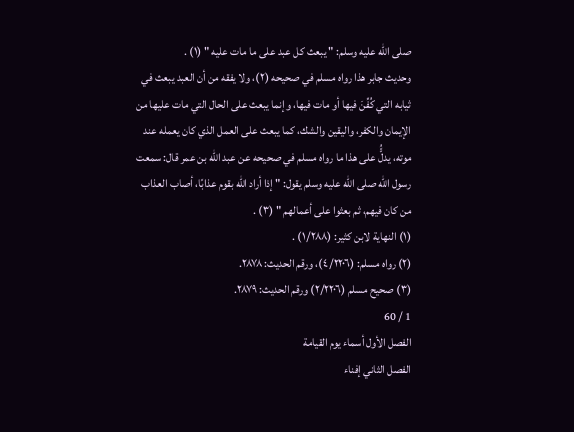صلى الله عليه وسلم: " يبعث كل عبد على ما مات عليه " (١) .
وحديث جابر هذا رواه مسلم في صحيحه (٢)، ولا يفقه من أن العبد يبعث في ثيابه التي كُفِّنَ فيها أو مات فيها، وإنما يبعث على الحال التي مات عليها من الإيمان والكفر، واليقين والشك، كما يبعث على العمل الذي كان يعمله عند موته، يدلًُّ على هذا ما رواه مسلم في صحيحه عن عبد الله بن عمر قال: سمعت رسول الله صلى الله عليه وسلم يقول: " إذا أراد الله بقوم عذابًا، أصاب العذاب من كان فيهم، ثم بعثوا على أعمالهم " (٣) .
(١) النهاية لابن كثير: (١/٢٨٨) .
(٢) رواه مسلم: (٤/٢٢٠٦)، ورقم الحديث: ٢٨٧٨.
(٣) صحيح مسلم (٢/٢٢٠٦) ورقم الحديث: ٢٨٧٩.
1 / 60
الفصل الأول أسماء يوم القيامة
الفصل الثاني إفناء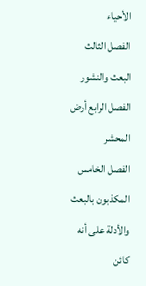الأحياء
الفصل الثالث البعث والنشور
الفصل الرابع أرض المحشر
الفصل الخامس المكذبون بالبعث والأدلة على أنه كائن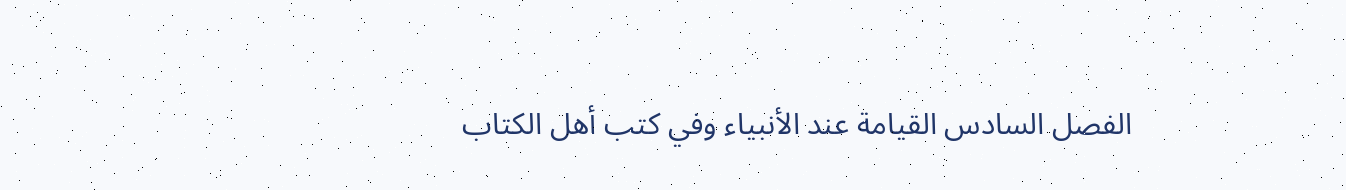الفصل السادس القيامة عند الأنبياء وفي كتب أهل الكتاب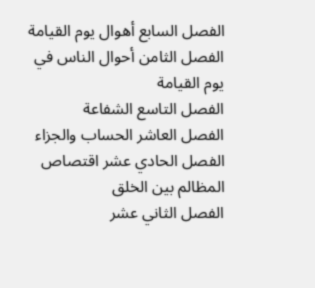الفصل السابع أهوال يوم القيامة
الفصل الثامن أحوال الناس في يوم القيامة
الفصل التاسع الشفاعة
الفصل العاشر الحساب والجزاء
الفصل الحادي عشر اقتصاص المظالم بين الخلق
الفصل الثاني عشر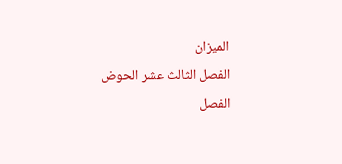الميزان
الفصل الثالث عشر الحوض
الفصل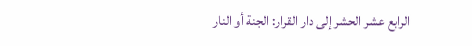الرابع عشر الحشر إلى دار القرار: الجنة أو النار